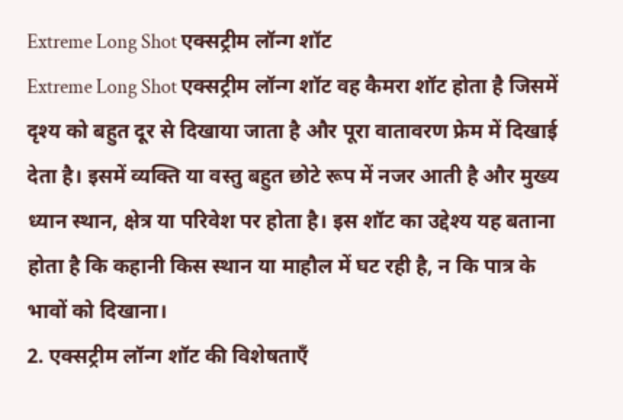Extreme Long Shot एक्सट्रीम लॉन्ग शॉट
Extreme Long Shot एक्सट्रीम लॉन्ग शॉट वह कैमरा शॉट होता है जिसमें दृश्य को बहुत दूर से दिखाया जाता है और पूरा वातावरण फ्रेम में दिखाई देता है। इसमें व्यक्ति या वस्तु बहुत छोटे रूप में नजर आती है और मुख्य ध्यान स्थान, क्षेत्र या परिवेश पर होता है। इस शॉट का उद्देश्य यह बताना होता है कि कहानी किस स्थान या माहौल में घट रही है, न कि पात्र के भावों को दिखाना।
2. एक्सट्रीम लॉन्ग शॉट की विशेषताएँ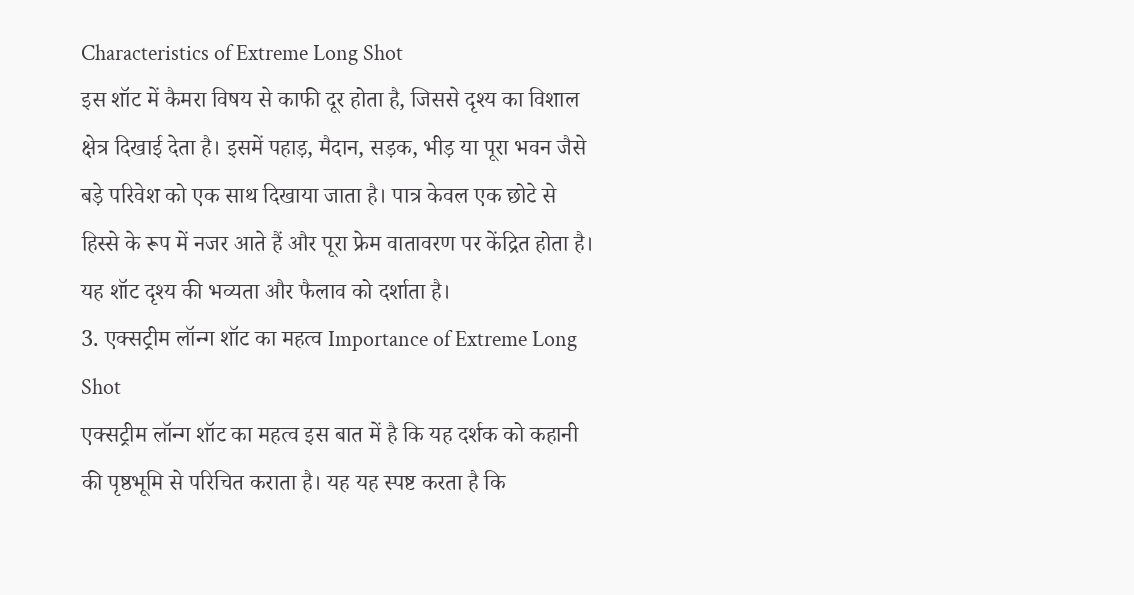Characteristics of Extreme Long Shot
इस शॉट में कैमरा विषय से काफी दूर होता है, जिससे दृश्य का विशाल क्षेत्र दिखाई देता है। इसमें पहाड़, मैदान, सड़क, भीड़ या पूरा भवन जैसे बड़े परिवेश को एक साथ दिखाया जाता है। पात्र केवल एक छोटे से हिस्से के रूप में नजर आते हैं और पूरा फ्रेम वातावरण पर केंद्रित होता है। यह शॉट दृश्य की भव्यता और फैलाव को दर्शाता है।
3. एक्सट्रीम लॉन्ग शॉट का महत्व Importance of Extreme Long Shot
एक्सट्रीम लॉन्ग शॉट का महत्व इस बात में है कि यह दर्शक को कहानी की पृष्ठभूमि से परिचित कराता है। यह यह स्पष्ट करता है कि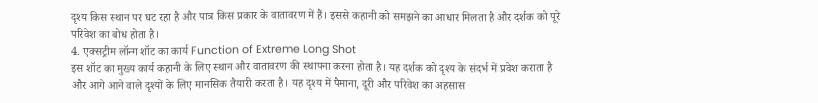दृश्य किस स्थान पर घट रहा है और पात्र किस प्रकार के वातावरण में हैं। इससे कहानी को समझने का आधार मिलता है और दर्शक को पूरे परिवेश का बोध होता है।
4. एक्सट्रीम लॉन्ग शॉट का कार्य Function of Extreme Long Shot
इस शॉट का मुख्य कार्य कहानी के लिए स्थान और वातावरण की स्थापना करना होता है। यह दर्शक को दृश्य के संदर्भ में प्रवेश कराता है और आगे आने वाले दृश्यों के लिए मानसिक तैयारी करता है। यह दृश्य में पैमाना, दूरी और परिवेश का अहसास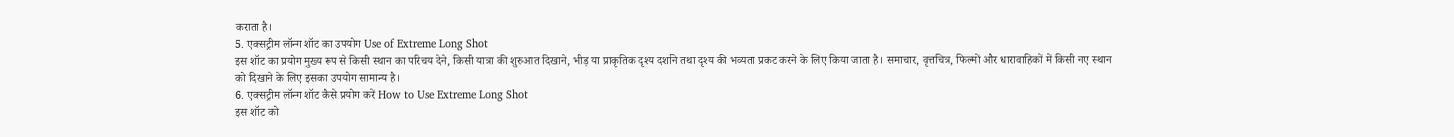कराता है।
5. एक्सट्रीम लॉन्ग शॉट का उपयोग Use of Extreme Long Shot
इस शॉट का प्रयोग मुख्य रूप से किसी स्थान का परिचय देने, किसी यात्रा की शुरुआत दिखाने, भीड़ या प्राकृतिक दृश्य दर्शाने तथा दृश्य की भव्यता प्रकट करने के लिए किया जाता है। समाचार, वृत्तचित्र, फिल्मों और धारावाहिकों में किसी नए स्थान को दिखाने के लिए इसका उपयोग सामान्य है।
6. एक्सट्रीम लॉन्ग शॉट कैसे प्रयोग करें How to Use Extreme Long Shot
इस शॉट को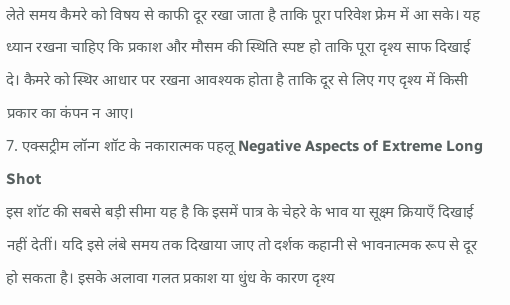लेते समय कैमरे को विषय से काफी दूर रखा जाता है ताकि पूरा परिवेश फ्रेम में आ सके। यह ध्यान रखना चाहिए कि प्रकाश और मौसम की स्थिति स्पष्ट हो ताकि पूरा दृश्य साफ दिखाई दे। कैमरे को स्थिर आधार पर रखना आवश्यक होता है ताकि दूर से लिए गए दृश्य में किसी प्रकार का कंपन न आए।
7. एक्सट्रीम लॉन्ग शॉट के नकारात्मक पहलू Negative Aspects of Extreme Long Shot
इस शॉट की सबसे बड़ी सीमा यह है कि इसमें पात्र के चेहरे के भाव या सूक्ष्म क्रियाएँ दिखाई नहीं देतीं। यदि इसे लंबे समय तक दिखाया जाए तो दर्शक कहानी से भावनात्मक रूप से दूर हो सकता है। इसके अलावा गलत प्रकाश या धुंध के कारण दृश्य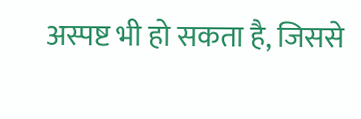अस्पष्ट भी हो सकता है, जिससे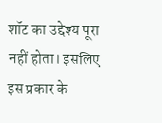शॉट का उद्देश्य पूरा नहीं होता। इसलिए इस प्रकार के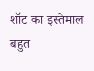शॉट का इस्तेमाल बहुत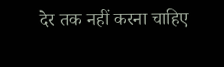देर तक नहीं करना चाहिए